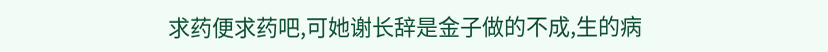求药便求药吧,可她谢长辞是金子做的不成,生的病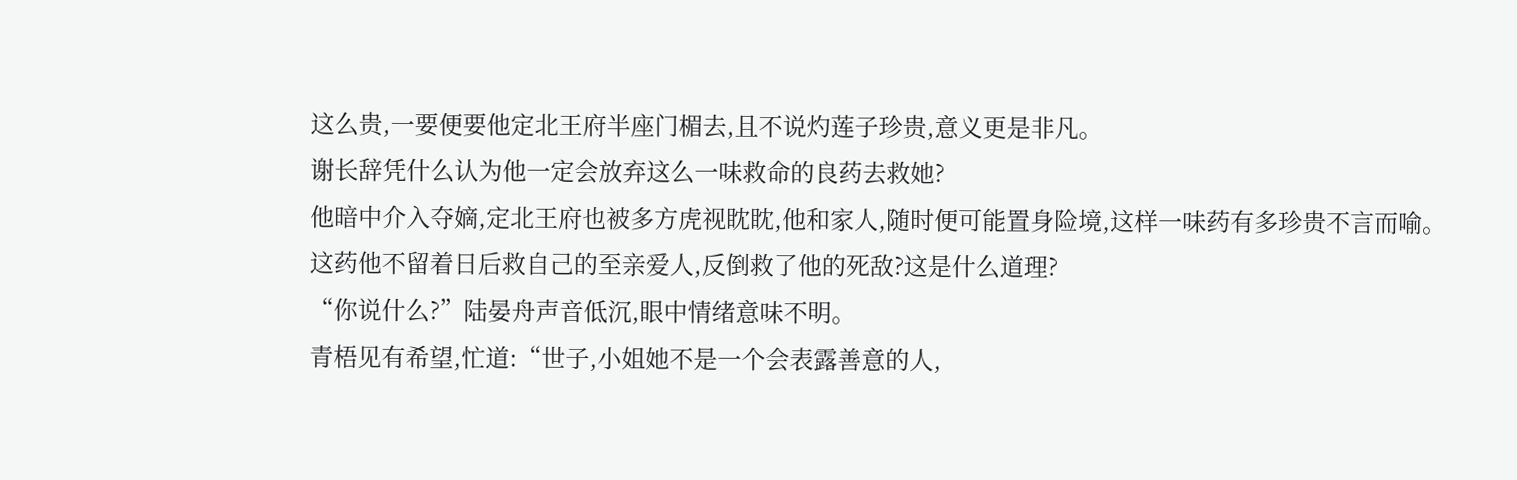这么贵,一要便要他定北王府半座门楣去,且不说灼莲子珍贵,意义更是非凡。
谢长辞凭什么认为他一定会放弃这么一味救命的良药去救她?
他暗中介入夺嫡,定北王府也被多方虎视眈眈,他和家人,随时便可能置身险境,这样一味药有多珍贵不言而喻。
这药他不留着日后救自己的至亲爱人,反倒救了他的死敌?这是什么道理?
“你说什么?”陆晏舟声音低沉,眼中情绪意味不明。
青梧见有希望,忙道:“世子,小姐她不是一个会表露善意的人,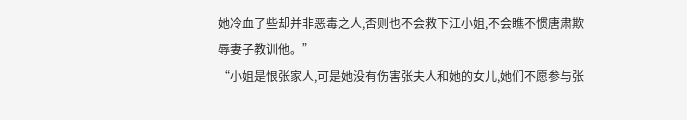她冷血了些却并非恶毒之人,否则也不会救下江小姐,不会瞧不惯唐肃欺辱妻子教训他。”
“小姐是恨张家人,可是她没有伤害张夫人和她的女儿,她们不愿参与张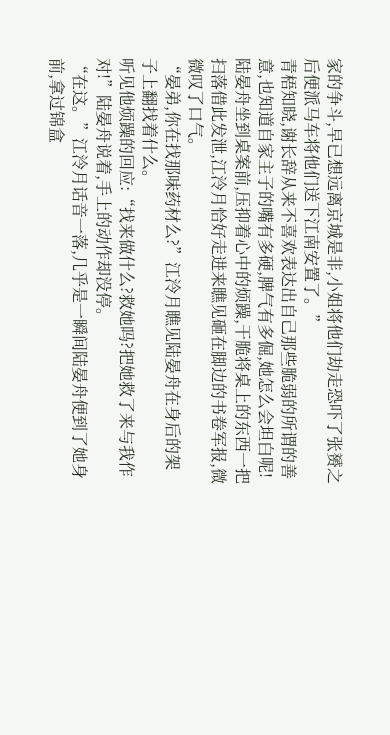家的争斗,早已想远离京城是非,小姐将他们劫走恐吓了张赟之后便派马车将他们送下江南安置了。”
青梧知晓,谢长辞从来不喜欢表达出自己那些脆弱的所谓的善意,也知道自家主子的嘴有多硬,脾气有多倔,她怎么会坦白呢!
陆晏舟坐到桌案前,压抑着心中的烦躁,干脆将桌上的东西一把扫落借此发泄,江泠月恰好走进来瞧见砸在脚边的书卷军报,微微叹了口气。
“晏弟,你在找那味药材么?”江泠月瞧见陆晏舟在身后的架子上翻找着什么。
听见他烦躁的回应:“找来做什么?救她吗?把她救了来与我作对!”陆晏舟说着,手上的动作却没停。
“在这。”江泠月话音一落,几乎是一瞬间陆晏舟便到了她身前,拿过锦盒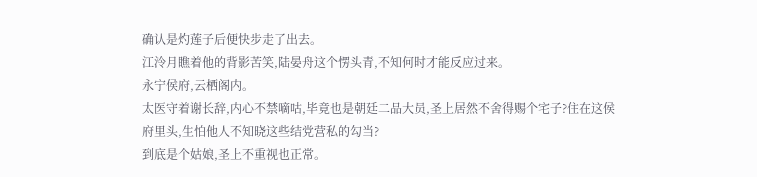确认是灼莲子后便快步走了出去。
江泠月瞧着他的背影苦笑,陆晏舟这个愣头青,不知何时才能反应过来。
永宁侯府,云栖阁内。
太医守着谢长辞,内心不禁嘀咕,毕竟也是朝廷二品大员,圣上居然不舍得赐个宅子?住在这侯府里头,生怕他人不知晓这些结党营私的勾当?
到底是个姑娘,圣上不重视也正常。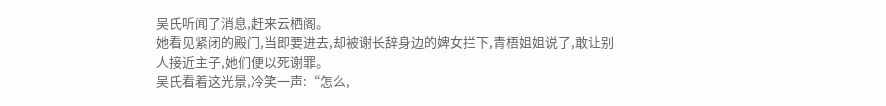吴氏听闻了消息,赶来云栖阁。
她看见紧闭的殿门,当即要进去,却被谢长辞身边的婢女拦下,青梧姐姐说了,敢让别人接近主子,她们便以死谢罪。
吴氏看着这光景,冷笑一声:“怎么,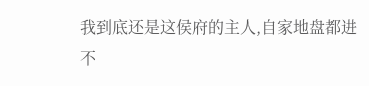我到底还是这侯府的主人,自家地盘都进不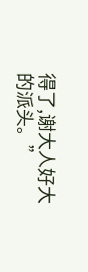得了,谢大人好大的派头。”